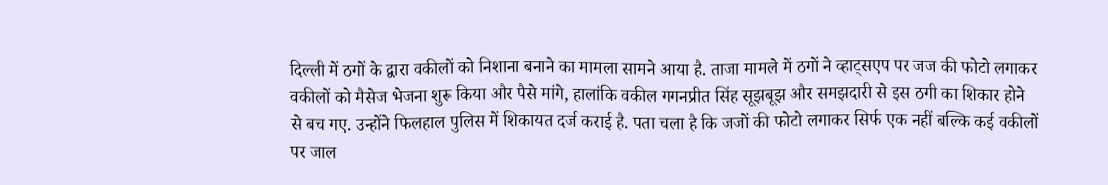दिल्ली में ठगों के द्वारा वकीलों को निशाना बनाने का मामला सामने आया है. ताजा मामले में ठगों ने व्हाट्सएप पर जज की फोटो लगाकर वकीलों को मैसेज भेजना शुरू किया और पैसे मांगे, हालांकि वकील गगनप्रीत सिंह सूझबूझ और समझदारी से इस ठगी का शिकार होने से बच गए. उन्होंने फिलहाल पुलिस में शिकायत दर्ज कराई है. पता चला है कि जजों की फोटो लगाकर सिर्फ एक नहीं बल्कि कई वकीलों पर जाल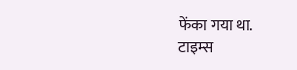फेंका गया था.
टाइम्स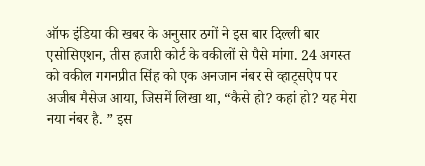ऑफ इंडिया की खबर के अनुसार ठगों ने इस बार दिल्ली बार एसोसिएशन, तीस हजारी कोर्ट के वकीलों से पैसे मांगा. 24 अगस्त को वकील गगनप्रीत सिंह को एक अनजान नंबर से व्हाट्सऐप पर अजीब मैसेज आया, जिसमें लिखा था, “कैसे हो? कहां हो? यह मेरा नया नंबर है. ” इस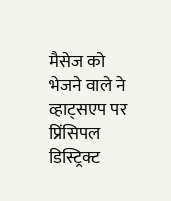मैसेज को भेजने वाले ने व्हाट्सएप पर प्रिंसिपल डिस्ट्रिक्ट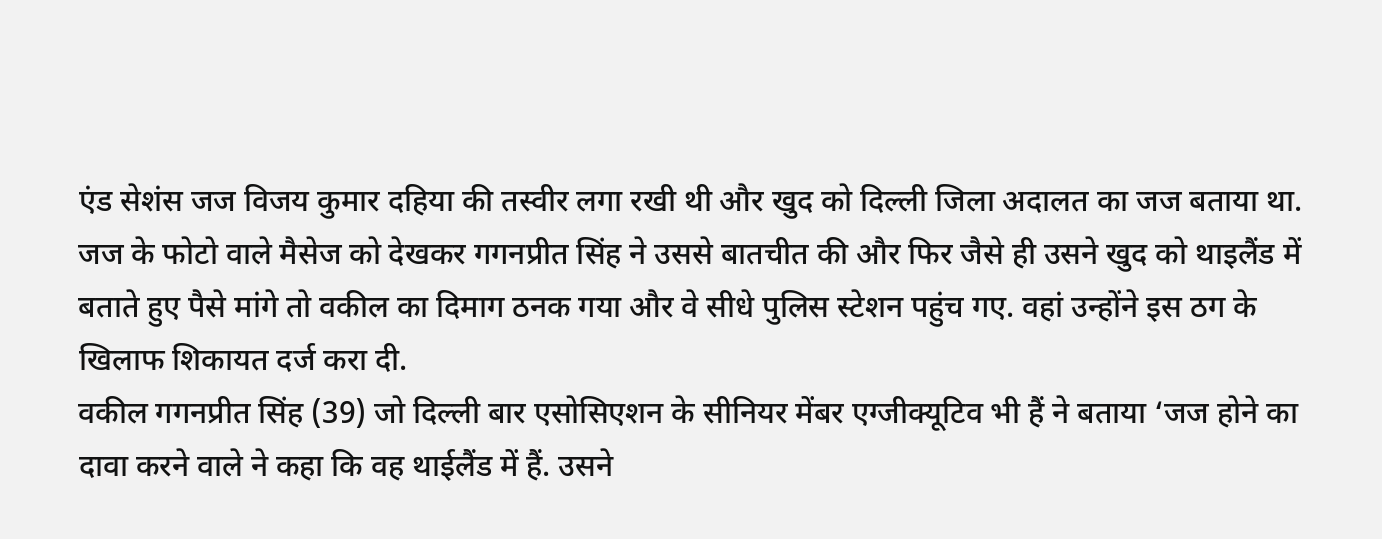एंड सेशंस जज विजय कुमार दहिया की तस्वीर लगा रखी थी और खुद को दिल्ली जिला अदालत का जज बताया था.
जज के फोटो वाले मैसेज को देखकर गगनप्रीत सिंह ने उससे बातचीत की और फिर जैसे ही उसने खुद को थाइलैंड में बताते हुए पैसे मांगे तो वकील का दिमाग ठनक गया और वे सीधे पुलिस स्टेशन पहुंच गए. वहां उन्होंने इस ठग के खिलाफ शिकायत दर्ज करा दी.
वकील गगनप्रीत सिंह (39) जो दिल्ली बार एसोसिएशन के सीनियर मेंबर एग्जीक्यूटिव भी हैं ने बताया ‘जज होने का दावा करने वाले ने कहा कि वह थाईलैंड में हैं. उसने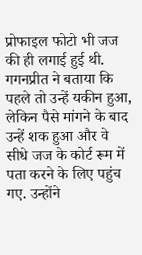प्रोफाइल फोटो भी जज की ही लगाई हुई थी.
गगनप्रीत ने बताया कि पहले तो उन्हें यकीन हुआ, लेकिन पैसे मांगने के बाद उन्हें शक हुआ और वे सीधे जज के कोर्ट रूम में पता करने के लिए पहुंच गए. उन्होंने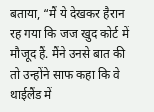बताया, “मैं ये देखकर हैरान रह गया कि जज खुद कोर्ट में मौजूद हैं. मैंने उनसे बात की तो उन्होंने साफ कहा कि वे थाईलैंड में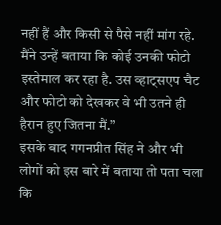नहीं हैं और किसी से पैसे नहीं मांग रहे. मैंने उन्हें बताया कि कोई उनकी फोटो इस्तेमाल कर रहा है. उस व्हाट्सएप चैट और फोटो को देखकर वे भी उतने ही हैरान हुए जितना मैं.”
इसके बाद गगनप्रीत सिंह ने और भी लोगों को इस बारे में बताया तो पता चला कि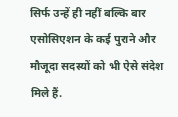सिर्फ उन्हें ही नहीं बल्कि बार एसोसिएशन के कई पुराने और मौजूदा सदस्यों को भी ऐसे संदेश मिले हैं.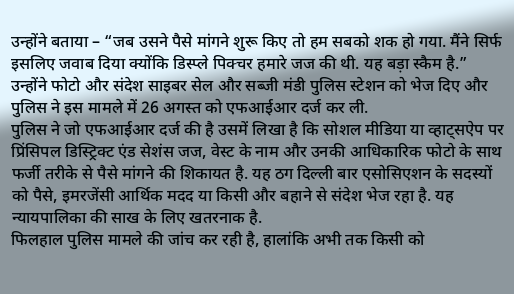उन्होंने बताया – “जब उसने पैसे मांगने शुरू किए तो हम सबको शक हो गया. मैंने सिर्फ इसलिए जवाब दिया क्योंकि डिस्प्ले पिक्चर हमारे जज की थी. यह बड़ा स्कैम है.”
उन्होंने फोटो और संदेश साइबर सेल और सब्जी मंडी पुलिस स्टेशन को भेज दिए और पुलिस ने इस मामले में 26 अगस्त को एफआईआर दर्ज कर ली.
पुलिस ने जो एफआईआर दर्ज की है उसमें लिखा है कि सोशल मीडिया या व्हाट्सऐप पर प्रिंसिपल डिस्ट्रिक्ट एंड सेशंस जज, वेस्ट के नाम और उनकी आधिकारिक फोटो के साथ फर्जी तरीके से पैसे मांगने की शिकायत है. यह ठग दिल्ली बार एसोसिएशन के सदस्यों को पैसे, इमरजेंसी आर्थिक मदद या किसी और बहाने से संदेश भेज रहा है. यह न्यायपालिका की साख के लिए खतरनाक है.
फिलहाल पुलिस मामले की जांच कर रही है, हालांकि अभी तक किसी को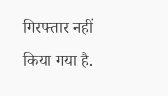गिरफ्तार नहीं किया गया है.